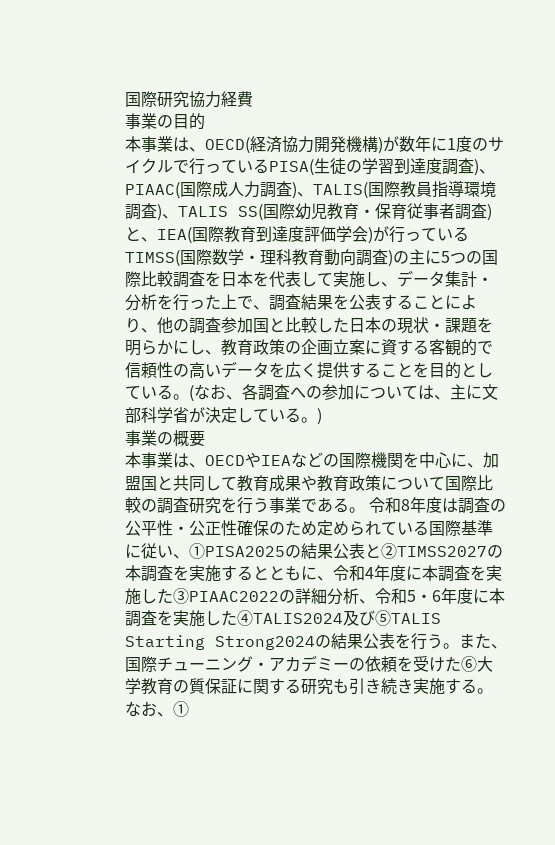国際研究協力経費
事業の目的
本事業は、OECD(経済協力開発機構)が数年に1度のサイクルで行っているPISA(生徒の学習到達度調査)、PIAAC(国際成人力調査)、TALIS(国際教員指導環境調査)、TALIS SS(国際幼児教育・保育従事者調査)と、IEA(国際教育到達度評価学会)が行っているTIMSS(国際数学・理科教育動向調査)の主に5つの国際比較調査を日本を代表して実施し、データ集計・分析を行った上で、調査結果を公表することにより、他の調査参加国と比較した日本の現状・課題を明らかにし、教育政策の企画立案に資する客観的で信頼性の高いデータを広く提供することを目的としている。(なお、各調査への参加については、主に文部科学省が決定している。)
事業の概要
本事業は、OECDやIEAなどの国際機関を中心に、加盟国と共同して教育成果や教育政策について国際比較の調査研究を行う事業である。 令和8年度は調査の公平性・公正性確保のため定められている国際基準に従い、①PISA2025の結果公表と②TIMSS2027の本調査を実施するとともに、令和4年度に本調査を実施した③PIAAC2022の詳細分析、令和5・6年度に本調査を実施した④TALIS2024及び⑤TALIS Starting Strong2024の結果公表を行う。また、国際チューニング・アカデミーの依頼を受けた⑥大学教育の質保証に関する研究も引き続き実施する。 なお、①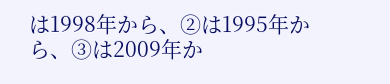は1998年から、②は1995年から、③は2009年か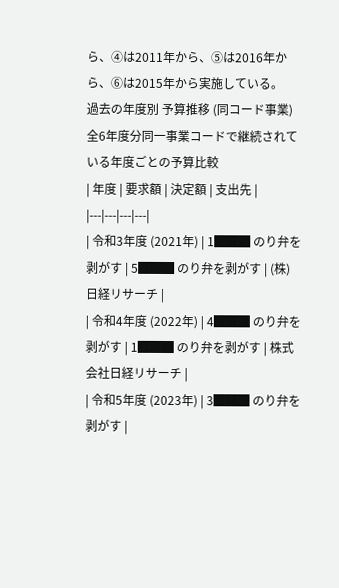ら、④は2011年から、⑤は2016年から、⑥は2015年から実施している。
過去の年度別 予算推移 (同コード事業)
全6年度分同一事業コードで継続されている年度ごとの予算比較
| 年度 | 要求額 | 決定額 | 支出先 |
|---|---|---|---|
| 令和3年度 (2021年) | 1███ のり弁を剥がす | 5███ のり弁を剥がす | (株)日経リサーチ |
| 令和4年度 (2022年) | 4███ のり弁を剥がす | 1███ のり弁を剥がす | 株式会社日経リサーチ |
| 令和5年度 (2023年) | 3███ のり弁を剥がす |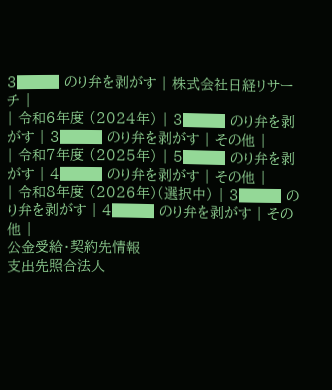3███ のり弁を剥がす | 株式会社日経リサーチ |
| 令和6年度 (2024年) | 3███ のり弁を剥がす | 3███ のり弁を剥がす | その他 |
| 令和7年度 (2025年) | 5███ のり弁を剥がす | 4███ のり弁を剥がす | その他 |
| 令和8年度 (2026年)(選択中) | 3███ のり弁を剥がす | 4███ のり弁を剥がす | その他 |
公金受給・契約先情報
支出先照合法人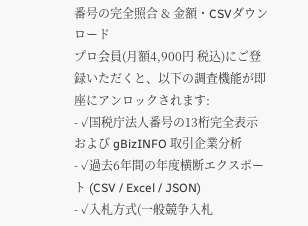番号の完全照合 & 金額・CSVダウンロード
プロ会員(月額4,900円 税込)にご登録いただくと、以下の調査機能が即座にアンロックされます:
- ✓国税庁法人番号の13桁完全表示および gBizINFO 取引企業分析
- ✓過去6年間の年度横断エクスポート (CSV / Excel / JSON)
- ✓入札方式(一般競争入札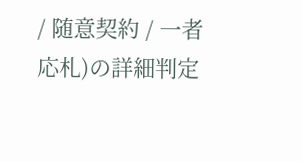/ 随意契約 / 一者応札)の詳細判定